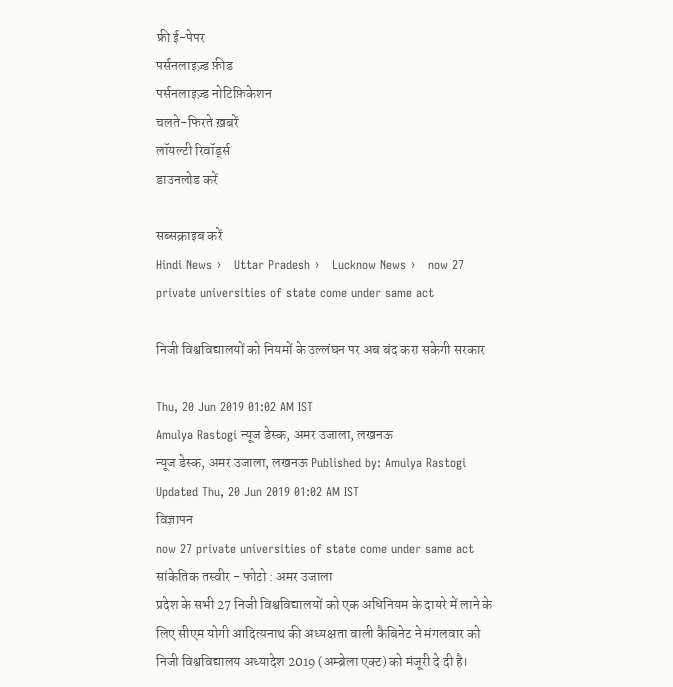फ्री ई-पेपर
पर्सनलाइज़्ड फ़ीड
पर्सनलाइज़्ड नोटिफ़िकेशन
चलते-फिरते ख़बरें
लॉयल्टी रिवॉर्ड्स
डाउनलोड करें

सब्सक्राइब करें
Hindi News ›   Uttar Pradesh ›   Lucknow News ›   now 27 private universities of state come under same act

निजी विश्वविद्यालयों को नियमों के उल्लंघन पर अब बंद करा सकेगी सरकार

Thu, 20 Jun 2019 01:02 AM IST
Amulya Rastogi न्यूज डेस्क, अमर उजाला, लखनऊ
न्यूज डेस्क, अमर उजाला, लखनऊ Published by: Amulya Rastogi Updated Thu, 20 Jun 2019 01:02 AM IST
विज्ञापन
now 27 private universities of state come under same act
सांकेतिक तस्वीर - फोटो : अमर उजाला
प्रदेश के सभी 27 निजी विश्वविद्यालयों को एक अधिनियम के दायरे में लाने के लिए सीएम योगी आदित्यनाथ की अध्यक्षता वाली कैबिनेट ने मंगलवार को निजी विश्वविद्यालय अध्यादेश 2019 (अम्ब्रेला एक्ट) को मंजूरी दे दी है।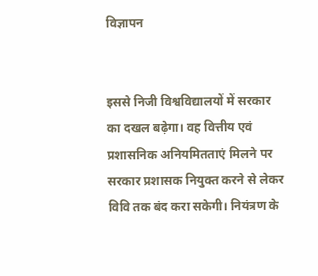विज्ञापन


इससे निजी विश्वविद्यालयों में सरकार का दखल बढ़ेगा। वह वित्तीय एवं प्रशासनिक अनियमितताएं मिलने पर सरकार प्रशासक नियुक्त करने से लेकर विवि तक बंद करा सकेगी। नियंत्रण के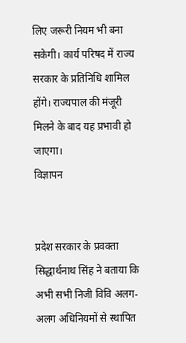लिए जरूरी नियम भी बना सकेगी। कार्य परिषद में राज्य सरकार के प्रतिनिधि शामिल होंगे। राज्यपाल की मंजूरी मिलने के बाद यह प्रभावी हो जाएगा।
विज्ञापन


प्रदेश सरकार के प्रवक्ता सिद्धार्थनाथ सिंह ने बताया कि अभी सभी निजी विवि अलग-अलग अधिनियमों से स्थापित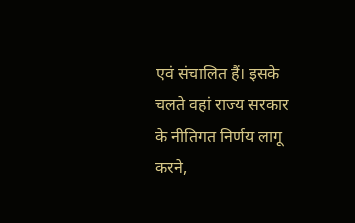एवं संचालित हैं। इसके चलते वहां राज्य सरकार के नीतिगत निर्णय लागू करने,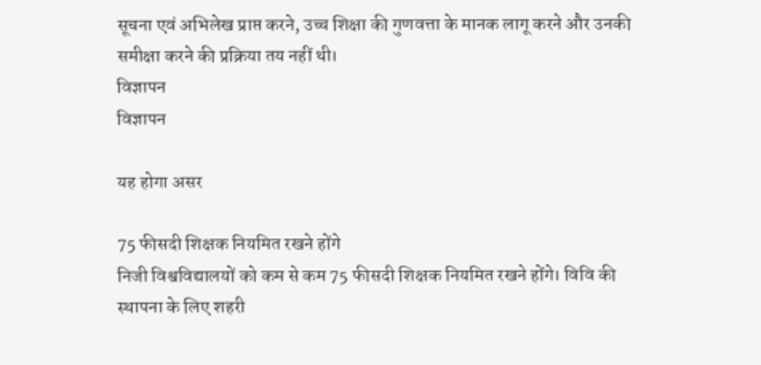सूचना एवं अभिलेख प्राप्त करने, उच्च शिक्षा की गुणवत्ता के मानक लागू करने और उनकी समीक्षा करने की प्रक्रिया तय नहीं थी।
विज्ञापन
विज्ञापन

यह होगा असर

75 फीसदी शिक्षक नियमित रखने होंगे
निजी विश्वविद्यालयों को कम से कम 75 फीसदी शिक्षक नियमित रखने होंगे। विवि की स्थापना के लिए शहरी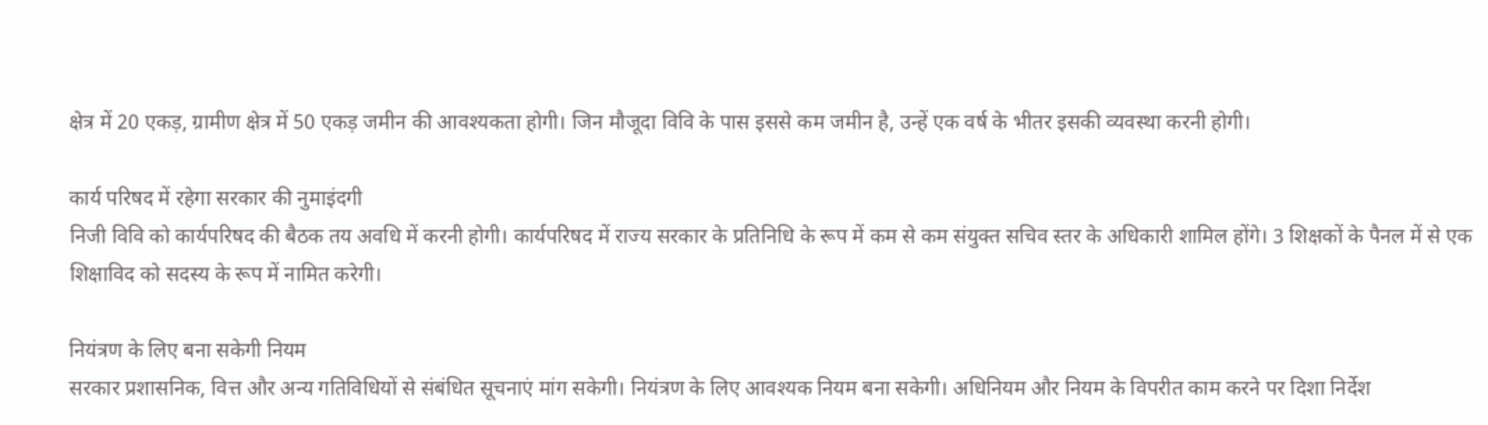क्षेत्र में 20 एकड़, ग्रामीण क्षेत्र में 50 एकड़ जमीन की आवश्यकता होगी। जिन मौजूदा विवि के पास इससे कम जमीन है, उन्हें एक वर्ष के भीतर इसकी व्यवस्था करनी होगी।

कार्य परिषद में रहेगा सरकार की नुमाइंदगी
निजी विवि को कार्यपरिषद की बैठक तय अवधि में करनी होगी। कार्यपरिषद में राज्य सरकार के प्रतिनिधि के रूप में कम से कम संयुक्त सचिव स्तर के अधिकारी शामिल होंगे। 3 शिक्षकों के पैनल में से एक शिक्षाविद को सदस्य के रूप में नामित करेगी।

नियंत्रण के लिए बना सकेगी नियम
सरकार प्रशासनिक, वित्त और अन्य गतिविधियों से संबंधित सूचनाएं मांग सकेगी। नियंत्रण के लिए आवश्यक नियम बना सकेगी। अधिनियम और नियम के विपरीत काम करने पर दिशा निर्देश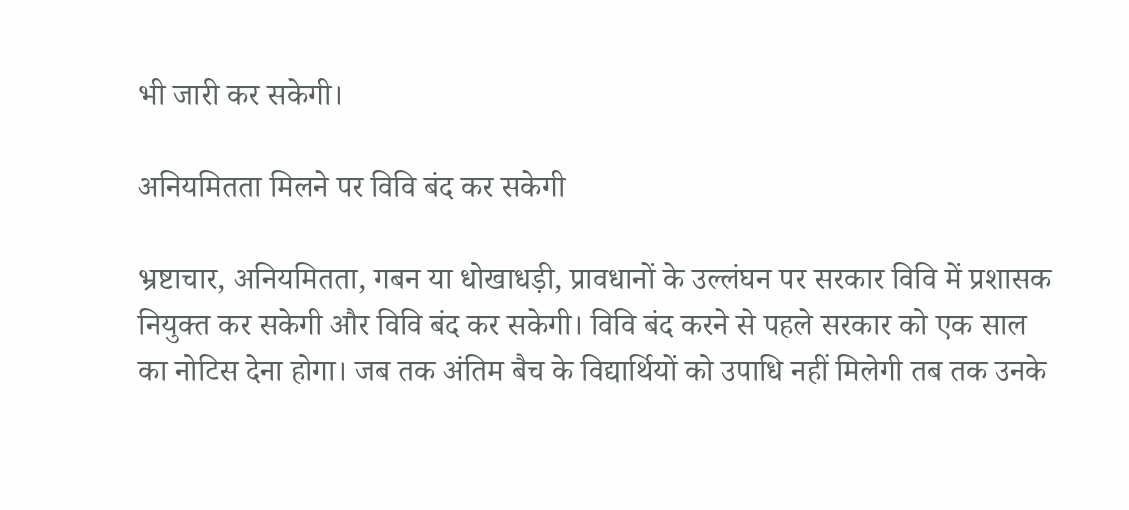भी जारी कर सकेगी।

अनियमितता मिलने पर विवि बंद कर सकेगी

भ्रष्टाचार, अनियमितता, गबन या धोखाधड़ी, प्रावधानों के उल्लंघन पर सरकार विवि में प्रशासक नियुक्त कर सकेगी और विवि बंद कर सकेगी। विवि बंद करने से पहले सरकार को एक साल का नोटिस देना होगा। जब तक अंतिम बैच के विद्यार्थियों को उपाधि नहीं मिलेगी तब तक उनके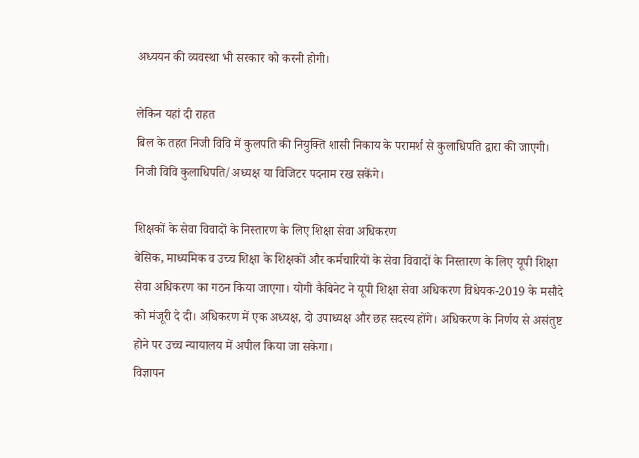अध्ययन की व्यवस्था भी सरकार को करनी होगी।

लेकिन यहां दी राहत
बिल के तहत निजी विवि में कुलपति की नियुक्ति शासी निकाय के परामर्श से कुलाधिपति द्वारा की जाएगी। निजी विवि कुलाधिपति/अध्यक्ष या विजिटर पदनाम रख सकेंगे।

शिक्षकों के सेवा विवादों के निस्तारण के लिए शिक्षा सेवा अधिकरण
बेसिक, माध्यमिक व उच्च शिक्षा के शिक्षकों और कर्मचारियों के सेवा विवादों के निस्तारण के लिए यूपी शिक्षा सेवा अधिकरण का गठन किया जाएगा। योगी कैबिनेट ने यूपी शिक्षा सेवा अधिकरण विधेयक-2019 के मसौदे को मंजूरी दे दी। अधिकरण में एक अध्यक्ष, दो उपाध्यक्ष और छह सदस्य होंगे। अधिकरण के निर्णय से असंतुष्ट होने पर उच्च न्यायालय में अपील किया जा सकेगा।
विज्ञापन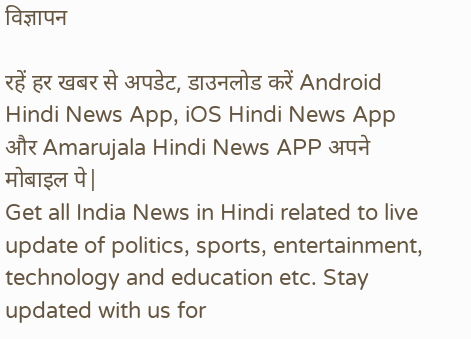विज्ञापन

रहें हर खबर से अपडेट, डाउनलोड करें Android Hindi News App, iOS Hindi News App और Amarujala Hindi News APP अपने मोबाइल पे|
Get all India News in Hindi related to live update of politics, sports, entertainment, technology and education etc. Stay updated with us for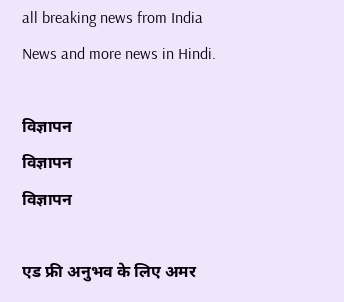all breaking news from India News and more news in Hindi.

विज्ञापन
विज्ञापन
विज्ञापन

एड फ्री अनुभव के लिए अमर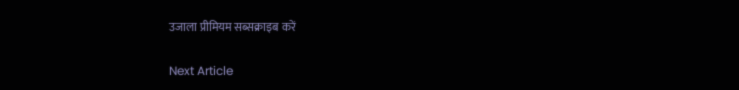उजाला प्रीमियम सब्सक्राइब करें

Next Article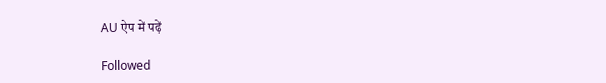AU ऐप में पढ़ें

Followed